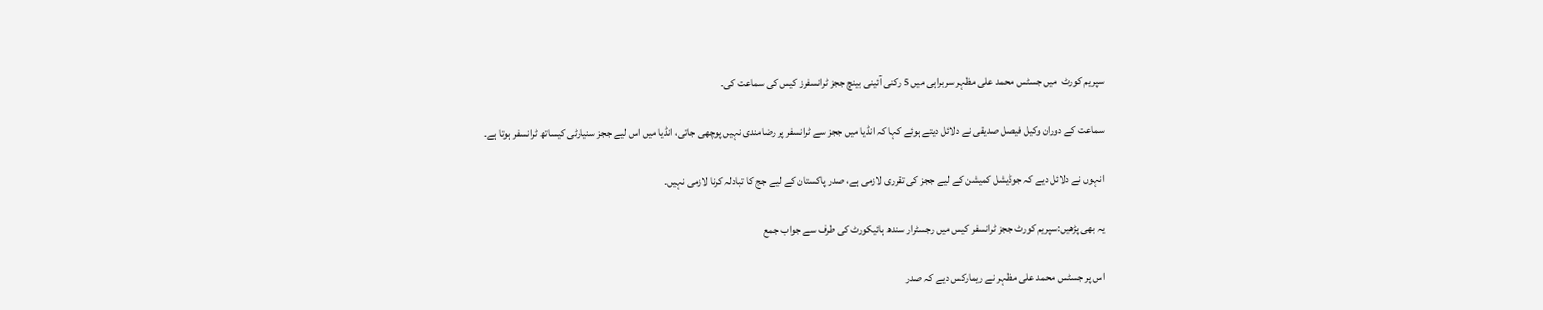سپریم کورٹ  میں جسٹس محمد علی مظہر سربراہی میں 5 رکنی آئینی بینچ ججز ٹرانسفرز کیس کی سماعت کی۔

سماعت کے دوران وکیل فیصل صدیقی نے دلائل دیتے ہوئے کہا کہ انڈیا میں ججز سے ٹرانسفر پر رضامندی نہیں پوچھی جاتی، انڈیا میں اس لیے ججز سنیارٹی کیساتھ ٹرانسفر ہوتا ہے۔

انہوں نے دلائل دیے کہ جوڈیشل کمیشن کے لیے ججز کی تقرری لازمی ہے، صدر پاکستان کے لیے جج کا تبادلہ کرنا لازمی نہیں۔

یہ بھی پڑھیں:سپریم کورٹ ججز ٹرانسفر کیس میں رجسٹرار سندھ ہائیکورٹ کی طرف سے جواب جمع

اس پر جسٹس محمد علی مظہر نے ریمارکس دیے کہ صدر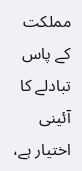مملکت کے پاس تبادلے کا آئینی اختیار ہے،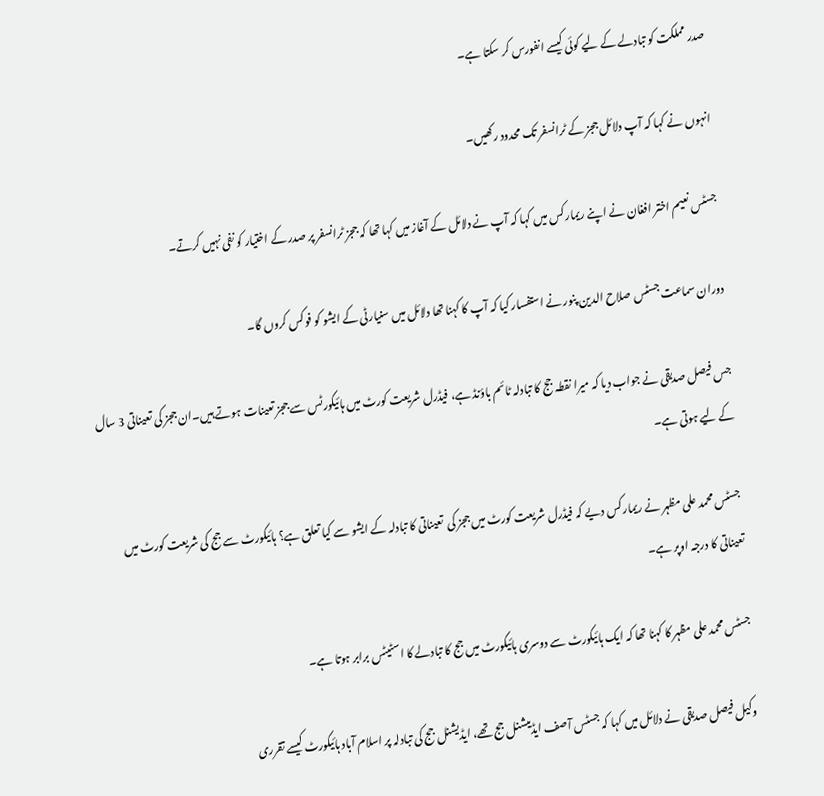صدر مملکت کو تبادلے کے لیے کوئی کیسے انفورس کر سکتا ہے۔

انہوں نے کہا کہ آپ دلائل ججز کے ٹرانسفر تک محدود رکھیں۔

جسٹس نعیم اختر افغان نے اپنے ریمارکس میں کہا کہ آپ نے دلائل کے آغاز میں کہا تھا کہ ججز ٹرانسفر پر صدر کے اختیار کو نفی نہیں کرتے۔

دوران سماعت جسٹس صلاح الدین پنور نے استفسار کیا کہ آپ کا کہنا تھا دلائل میں سنیارٹی کے ایشو کو فوکس کروں گا۔

جس فیصل صدیقی نے جواب دیا کہ میرا نقطہ جج کا تبادلہ ٹائم باؤنڈ ہے، فیڈرل شریعت کورٹ میں ہائیکورٹس سے ججز تعینات ہوتے ہیں۔ان ججز کی تعیناتی 3 سال کے لیے ہوتی ہے۔

جسٹس محمد علی مظہر نے ریمارکس دیے کہ فیڈرل شریعت کورٹ میں ججز کی  تعیناتی کا تبادلہ کے ایشو سے کیا تعلق ہے؟ ہائیکورٹ سے جج کی شریعت کورٹ میں تعیناتی کا درجہ اوپر ہے۔

جسٹس محمد علی مظہر کا کہنا تھا کہ ایک ہائیکورٹ سے دوسری ہائیکورٹ میں جج کا تبادلے کا اسٹیٹس برابر ہوتا ہے۔

وکیل فیصل صدیقی نے دلائل میں کہا کہ جسٹس آصف ایڈیںشنل جج تھے، ایڈیشنل جج کی تبادلہ پر اسلام آباد ہائیکورٹ کیسے تقرری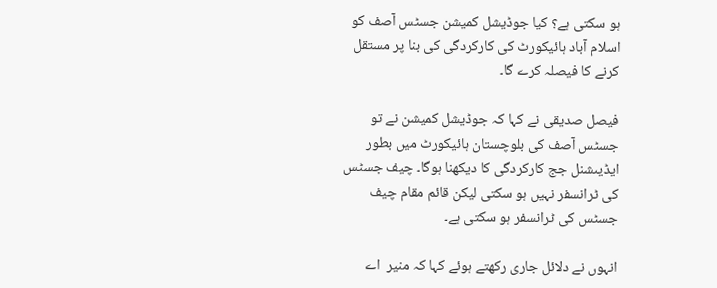ہو سکتی ہے؟ کیا جوڈیشل کمیشن جسٹس آصف کو اسلام آباد ہائیکورٹ کی کارکردگی کی بنا پر مستقل کرنے کا فیصلہ کرے گا۔

فیصل صدیقی نے کہا کہ جوڈیشل کمیشن نے تو جسٹس آصف کی بلوچستان ہائیکورٹ میں بطور ایڈیںشنل جج کارکردگی کا دیکھنا ہوگا۔ چیف جسٹس کی ٹرانسفر نہیں ہو سکتی لیکن قائم مقام چیف جسٹس کی ٹرانسفر ہو سکتی ہے۔

انہوں نے دلائل جاری رکھتے ہوئے کہا کہ منیر  اے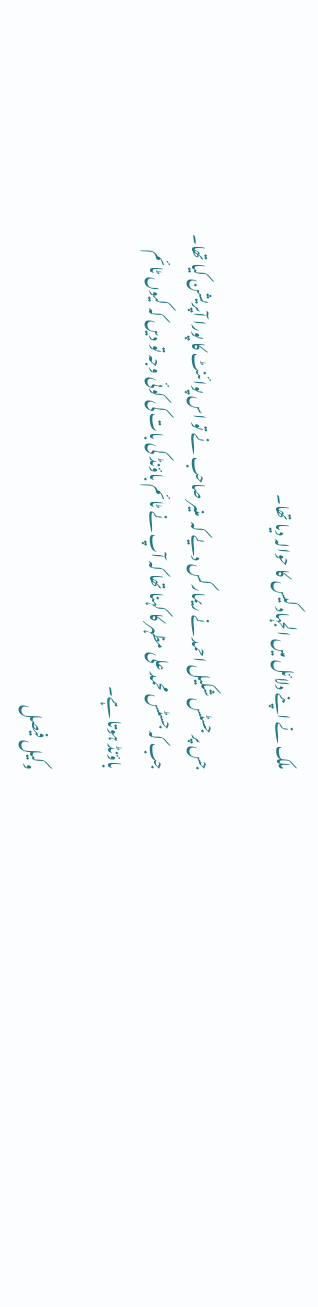ملک نے اپنے دلائل میں الجہاد کیس کا حوالہ دیا تھا۔

جس پر جسٹس شکیل احمد نے ریمارکس دیے کہ  منیر صاحب نے تو اس پوائنٹ کا پورا آپریشن کیا تھا۔ جب کہ جسٹس محمد علی مظہر کا کہنا تھا کہ آپ نے ٹائم باؤنڈ کی بات کی کوئی وجہ تو دیں کہ کیوں ٹائم باؤنڈ ہوتا ہے۔

وکیل فیصل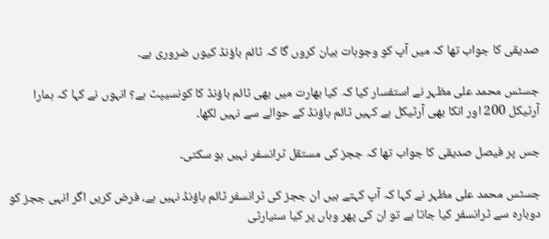صدیقی کا جواب تھا کہ میں آپ کو وجوہات بیان کروں گا کہ ٹائم باؤنڈ کیوں ضروری ہے۔

جسٹس محمد علی مظہر نے استفسار کیا کہ کیا بھارت میں بھی ٹائم باؤنڈ کا کونسیپٹ ہے؟ انہوں نے کہا کہ ہمارا آرٹیکل 200 اور انکا بھی آرٹیکل ہے کہیں ٹائم باؤنڈ کے حوالے سے نہیں لکھا۔

جس پر فیصل صدیقی کا جواب تھا کہ ججز کی مستقل ٹرانسفر نہیں ہو سکتی۔

جسٹس محمد علی مظہر نے کہا کہ آپ کہتے ہیں ان ججز کی ٹرانسفر ٹائم باؤنڈ نہیں ہے، فرض کریں اگر انہی ججز کو دوبارہ سے ٹرانسفر کیا جاتا ہے تو ان کی پھر وہاں پر کیا سنیارٹی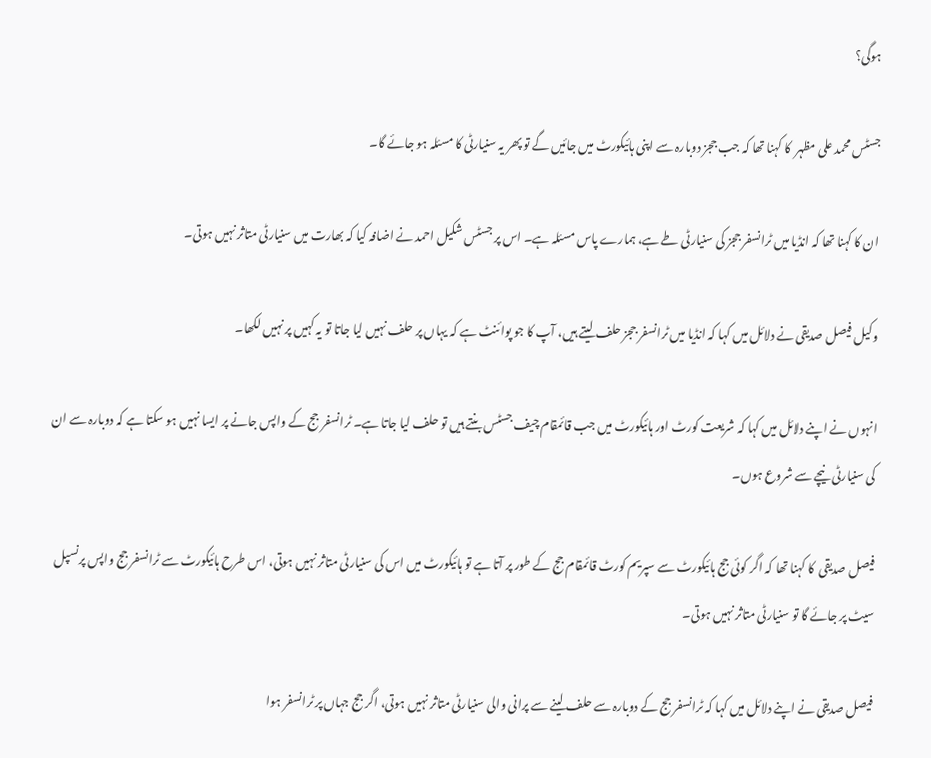ہوگی؟

جسٹس محمد علی مظہر  کا کہنا تھا کہ جب ججز دوبارہ سے اپنی ہائیکورٹ میں جائیں گے تو پھر یہ سنیارٹی کا مسئلہ ہو جائے گا۔

ان کا کہنا تھا کہ انڈیا میں ٹرانسفر ججز کی سنیارٹی طے ہے، ہمارے پاس مسئلہ ہے۔ اس پر جسٹس شکیل احمد نے اضافہ کیا کہ بھارت میں سنیارٹی متاثر نہیں ہوتی۔

وکیل فیصل صدیقی نے دلائل میں کہا کہ انڈیا میں ٹرانسفر ججز حلف لیتے ہیں، آپ کا جو پوائنٹ ہے کہ یہاں پر حلف نہیں لیا جاتا تو یہ کہیں پر نہیں لکھا۔

انہوں نے اپنے دلائل میں کہا کہ شریعت کورٹ اور ہائیکورٹ میں جب قائمقام چیف جسٹس بنتے ہیں تو حلف لیا جاتا ہے۔ ٹرانسفر جج کے واپس جانے پر ایسا نہیں ہو سکتا ہے کہ دوبارہ سے ان کی سنیارٹی نیچے سے شروع ہوں۔

فیصل صدیقی  کا کہنا تھا کہ اگر کوئی جج ہائیکورٹ سے سپریم کورٹ قائمقام جج کے طور پر آتا ہے تو ہائیکورٹ میں اس کی سنیارٹی متاثر نہیں ہوتی، اس طرح ہائیکورٹ سے ٹرانسفر جج واپس پرنسپل سیٹ پر جائے گا تو سنیارٹی متاثر نہیں ہوتی۔

فیصل صدیقی نے اپنے دلائل میں کہا کہ ٹرانسفر جج کے دوبارہ سے حلف لینے سے پرانی والی سنیارٹی متاثر نہیں ہوتی، اگر جج جہاں پر ٹرانسفر ہوا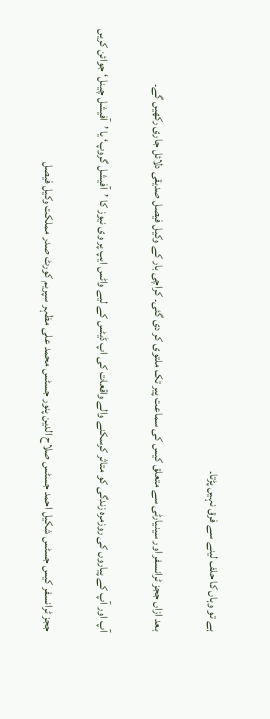ہے تو وہاں کا حلف لینے سے فرق نہیں پڑتا۔

بعد ازاں ججز ٹرانسفر اور سینیارٹی سے متعلق کیس کی سماعت پیر تک ملتوی کر دی گئی۔ کراچی بار کے وکیل فیصل صدیقی دلائل جاری رکھیں گے۔

آپ اور آپ کے پیاروں کی روزمرہ زندگی کو متاثر کرسکنے والے واقعات کی اپ ڈیٹس کے لیے واٹس ایپ پر وی نیوز کا ’آفیشل گروپ‘ یا ’آفیشل چینل‘ جوائن کریں

ججز ٹرانسفر کیس جسٹس شکیل احمد جسٹس صلاح الدین پنور جسٹس محمد علی مظہر سپریم کورٹ صدر مملکت وکیل فیصل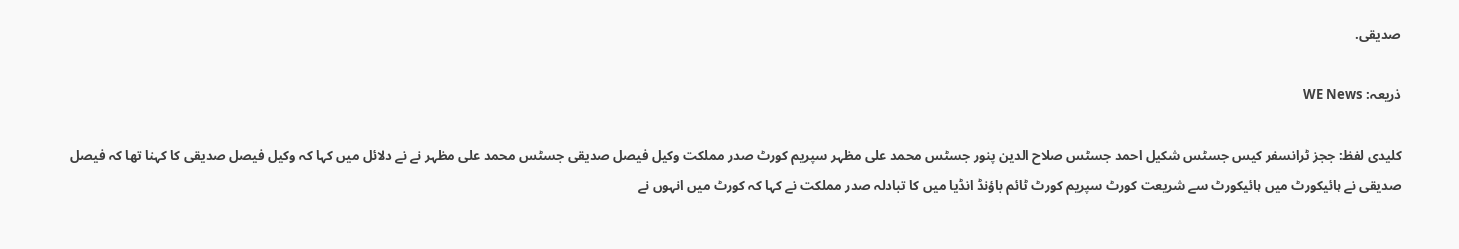صدیقی.

ذریعہ: WE News

کلیدی لفظ: ججز ٹرانسفر کیس جسٹس شکیل احمد جسٹس صلاح الدین پنور جسٹس محمد علی مظہر سپریم کورٹ صدر مملکت وکیل فیصل صدیقی جسٹس محمد علی مظہر نے نے دلائل میں کہا کہ وکیل فیصل صدیقی کا کہنا تھا کہ فیصل صدیقی نے ہائیکورٹ میں ہائیکورٹ سے شریعت کورٹ سپریم کورٹ ٹائم باؤنڈ انڈیا میں کا تبادلہ صدر مملکت نے کہا کہ کورٹ میں انہوں نے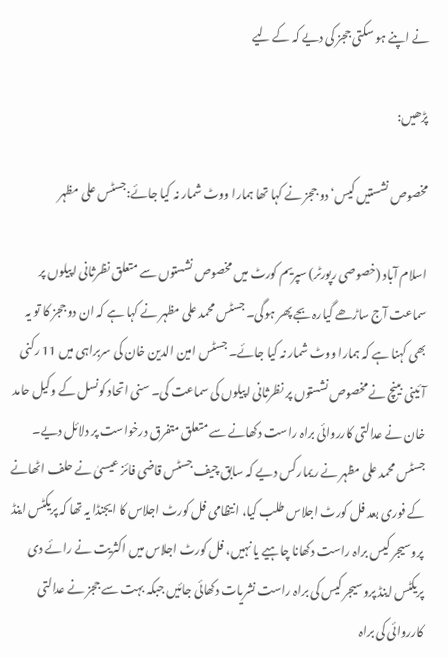نے اپنے ہو سکتی ججز کی دیے کہ کے لیے

پڑھیں:

مخصوص نشستیں کیس‘ دو ججز نے کہا تھا ہمارا ووٹ شمار نہ کیا جائے:جسٹس علی مظہر

اسلام آباد (خصوصی رپورٹر) سپریم کورٹ میں مخصوص نشستوں سے متعلق نظرثانی اپیلوں پر سماعت آج ساڑھے گیارہ بجے پھر ہوگی۔ جسٹس محمد علی مظہر نے کہا ہے کہ ان دو ججز کا تو یہ بھی کہنا ہے کہ ہمارا ووٹ شمار نہ کیا جائے۔ جسٹس امین الدین خان کی سربراہی میں 11 رکنی آئینی بینچ نے مخصوص نشستوں پر نظرثانی اپیلوں کی سماعت کی۔ سنی اتحاد کونسل کے وکیل حامد خان نے عدالتی کارروائی براہ راست دکھانے سے متعلق متفرق درخواست پر دلائل دیے۔ جسٹس محمد علی مظہر نے ریمارکس دیے کہ سابق چیف جسٹس قاضی فائز عیسیٰ نے حلف اٹھانے کے فوری بعد فل کورٹ اجلاس طلب کیا، انتظامی فل کورٹ اجلاس کا ایجنڈا یہ تھا کہ پریکٹس اینڈ پروسیجر کیس براہ راست دکھانا چاہیے یا نہیں، فل کورٹ اجلاس میں اکثریت نے رائے دی پریکٹس اینڈ پروسیجر کیس کی براہ راست نشریات دکھائی جائیں جبکہ بہت سے ججز نے عدالتی کارروائی کی براہ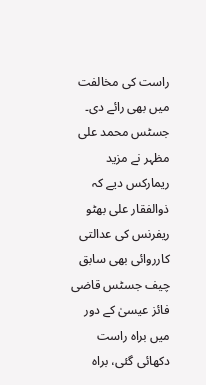راست کی مخالفت میں بھی رائے دی۔ جسٹس محمد علی مظہر نے مزید ریمارکس دیے کہ ذوالفقار علی بھٹو ریفرنس کی عدالتی کارروائی بھی سابق چیف جسٹس قاضی فائز عیسیٰ کے دور میں براہ راست دکھائی گئی، براہ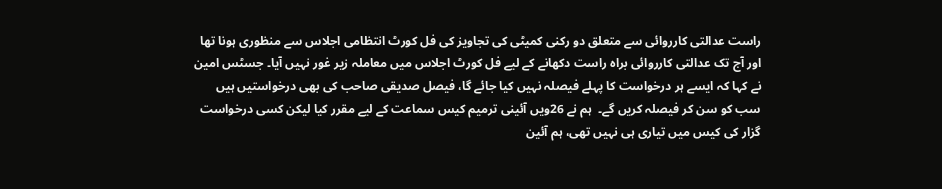راست عدالتی کارروائی سے متعلق دو رکنی کمیٹی کی تجاویز کی فل کورٹ انتظامی اجلاس سے منظوری ہونا تھا اور آج تک عدالتی کارروائی براہ راست دکھانے کے لیے فل کورٹ اجلاس میں معاملہ زیر غور نہیں آیا۔ جسٹس امین نے کہا کہ ایسے ہر درخواست کا پہلے فیصلہ نہیں کیا جائے گا، فیصل صدیقی صاحب کی بھی درخواستیں ہیں سب کو سن کر فیصلہ کریں گے۔  ہم نے 26ویں آئینی ترمیم کیس سماعت کے لیے مقرر کیا لیکن کسی درخواست گزار کی کیس میں تیاری ہی نہیں تھی، ہم آئین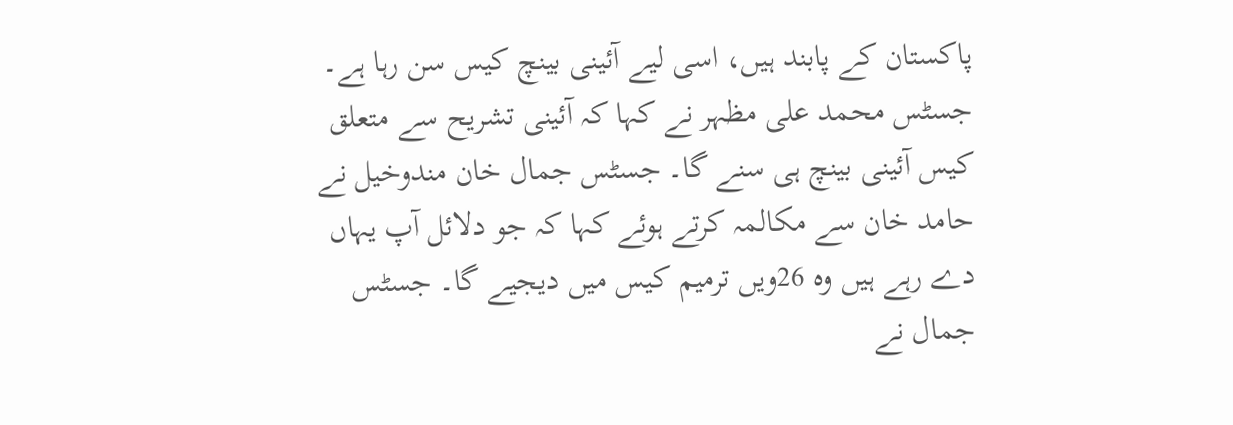پاکستان کے پابند ہیں، اسی لیے آئینی بینچ کیس سن رہا ہے۔ جسٹس محمد علی مظہر نے کہا کہ آئینی تشریح سے متعلق کیس آئینی بینچ ہی سنے گا۔ جسٹس جمال خان مندوخیل نے حامد خان سے مکالمہ کرتے ہوئے کہا کہ جو دلائل آپ یہاں دے رہے ہیں وہ 26ویں ترمیم کیس میں دیجیے گا۔ جسٹس جمال نے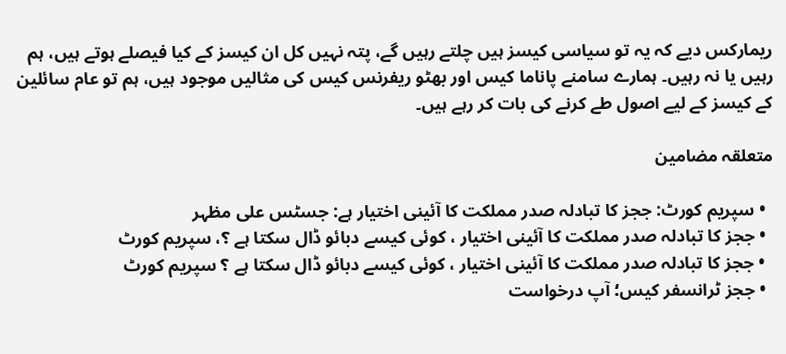ریمارکس دیے کہ یہ تو سیاسی کیسز ہیں چلتے رہیں گے، پتہ نہیں کل ان کیسز کے کیا فیصلے ہوتے ہیں، ہم رہیں یا نہ رہیں۔ ہمارے سامنے پاناما کیس اور بھٹو ریفرنس کیس کی مثالیں موجود ہیں، ہم تو عام سائلین کے کیسز کے لیے اصول طے کرنے کی بات کر رہے ہیں۔

متعلقہ مضامین

  • سپریم کورٹ: ججز کا تبادلہ صدر مملکت کا آئینی اختیار ہے: جسٹس علی مظہر
  • ججز کا تبادلہ صدر مملکت کا آئینی اختیار ، کوئی کیسے دبائو ڈال سکتا ہے ؟، سپریم کورٹ
  • ججز کا تبادلہ صدر مملکت کا آئینی اختیار ، کوئی کیسے دبائو ڈال سکتا ہے ؟ سپریم کورٹ
  • ججز ٹرانسفر کیس؛ آپ درخواست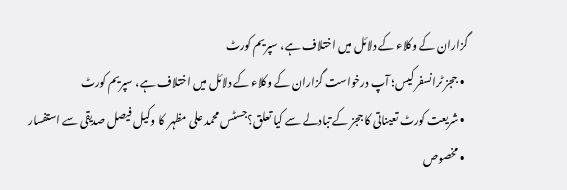گزاران کے وکلاء کے دلائل میں اختلاف ہے، سپریم کورٹ
  • ججز ٹرانسفر کیس؛ آپ درخواست گزاران کے وکلاء کے دلائل میں اختلاف ہے، سپریم کورٹ
  • شریعت کورٹ تعیناتی کا ججز کے تبادلے سے کیا تعلق؟جسٹس محمد علی مظہر  کا وکیل فیصل صدیقی سے استفسار
  • مخصوص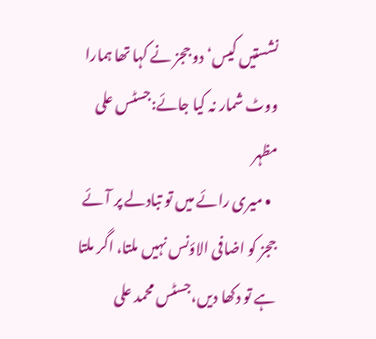نشستیں کیس‘ دو ججز نے کہا تھا ہمارا ووٹ شمار نہ کیا جائے:جسٹس علی مظہر
  • میری رائے میں تو تبادلے پر آئے ججز کو اضافی الاؤنس نہیں ملتا، اگر ملتا ہے تو دکھا دیں،جسٹس محمد علی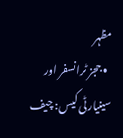مظہر
  • ججز ٹرانسفر اور سینیارٹی کیس: چیف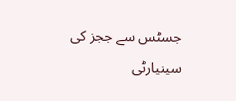جسٹس سے ججز کی سینیارٹی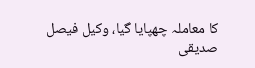کا معاملہ چھپایا گیا، وکیل فیصل صدیقی